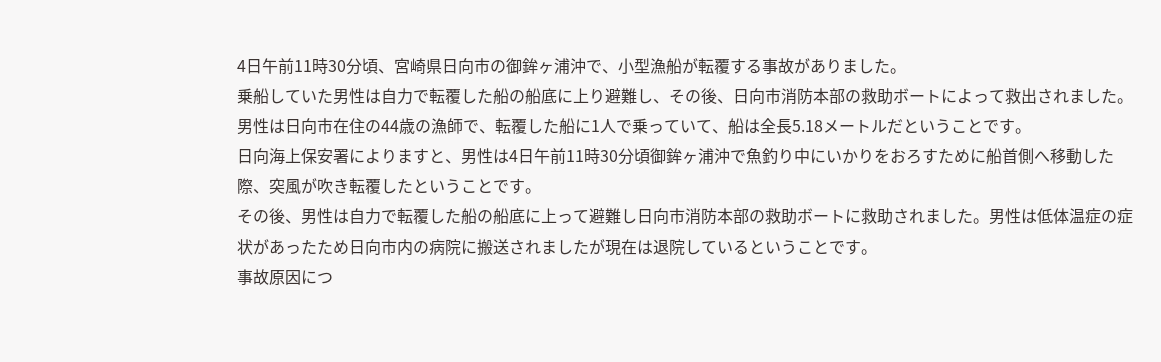4日午前11時30分頃、宮崎県日向市の御鉾ヶ浦沖で、小型漁船が転覆する事故がありました。
乗船していた男性は自力で転覆した船の船底に上り避難し、その後、日向市消防本部の救助ボートによって救出されました。
男性は日向市在住の44歳の漁師で、転覆した船に1人で乗っていて、船は全長5.18メートルだということです。
日向海上保安署によりますと、男性は4日午前11時30分頃御鉾ヶ浦沖で魚釣り中にいかりをおろすために船首側へ移動した際、突風が吹き転覆したということです。
その後、男性は自力で転覆した船の船底に上って避難し日向市消防本部の救助ボートに救助されました。男性は低体温症の症状があったため日向市内の病院に搬送されましたが現在は退院しているということです。
事故原因につ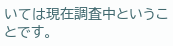いては現在調査中ということです。